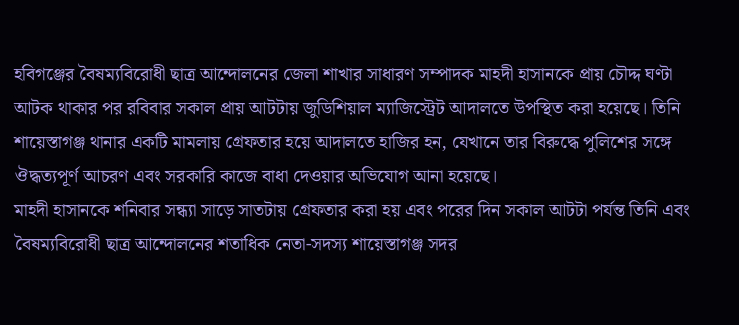হবিগঞ্জের বৈষম্যবিরোধী ছাত্র আন্দোলনের জেলা শাখার সাধারণ সম্পাদক মাহদী হাসানকে প্রায় চৌদ্দ ঘণ্টা আটক থাকার পর রবিবার সকাল প্রায় আটটায় জুডিশিয়াল ম্যাজিস্ট্রেট আদালতে উপস্থিত করা হয়েছে। তিনি শায়েস্তাগঞ্জ থানার একটি মামলায় গ্রেফতার হয়ে আদালতে হাজির হন, যেখানে তার বিরুদ্ধে পুলিশের সঙ্গে ঔদ্ধত্যপূর্ণ আচরণ এবং সরকারি কাজে বাধা দেওয়ার অভিযোগ আনা হয়েছে।
মাহদী হাসানকে শনিবার সন্ধ্যা সাড়ে সাতটায় গ্রেফতার করা হয় এবং পরের দিন সকাল আটটা পর্যন্ত তিনি এবং বৈষম্যবিরোধী ছাত্র আন্দোলনের শতাধিক নেতা-সদস্য শায়েস্তাগঞ্জ সদর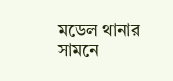মডেল থানার সামনে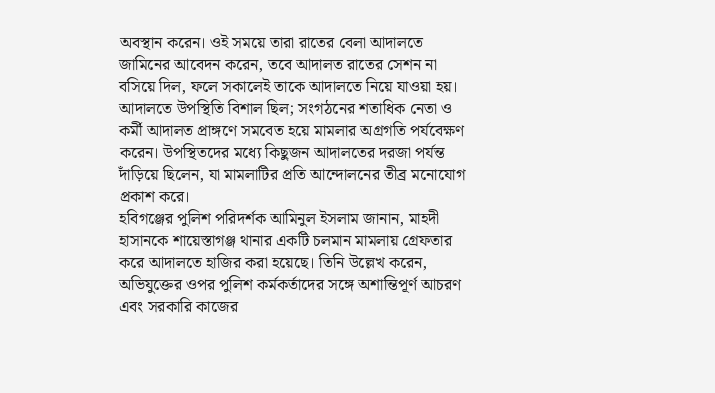অবস্থান করেন। ওই সময়ে তারা রাতের বেলা আদালতে জামিনের আবেদন করেন, তবে আদালত রাতের সেশন না বসিয়ে দিল, ফলে সকালেই তাকে আদালতে নিয়ে যাওয়া হয়।
আদালতে উপস্থিতি বিশাল ছিল; সংগঠনের শতাধিক নেতা ও কর্মী আদালত প্রাঙ্গণে সমবেত হয়ে মামলার অগ্রগতি পর্যবেক্ষণ করেন। উপস্থিতদের মধ্যে কিছুজন আদালতের দরজা পর্যন্ত দাঁড়িয়ে ছিলেন, যা মামলাটির প্রতি আন্দোলনের তীব্র মনোযোগ প্রকাশ করে।
হবিগঞ্জের পুলিশ পরিদর্শক আমিনুল ইসলাম জানান, মাহদী হাসানকে শায়েস্তাগঞ্জ থানার একটি চলমান মামলায় গ্রেফতার করে আদালতে হাজির করা হয়েছে। তিনি উল্লেখ করেন, অভিযুক্তের ওপর পুলিশ কর্মকর্তাদের সঙ্গে অশান্তিপূর্ণ আচরণ এবং সরকারি কাজের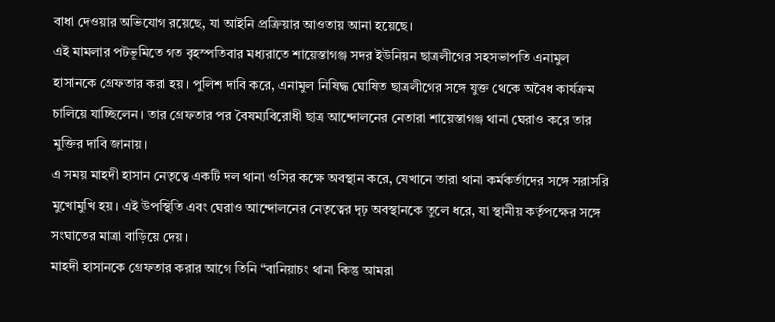বাধা দেওয়ার অভিযোগ রয়েছে, যা আইনি প্রক্রিয়ার আওতায় আনা হয়েছে।
এই মামলার পটভূমিতে গত বৃহস্পতিবার মধ্যরাতে শায়েস্তাগঞ্জ সদর ইউনিয়ন ছাত্রলীগের সহসভাপতি এনামুল হাসানকে গ্রেফতার করা হয়। পুলিশ দাবি করে, এনামুল নিষিদ্ধ ঘোষিত ছাত্রলীগের সঙ্গে যুক্ত থেকে অবৈধ কার্যক্রম চালিয়ে যাচ্ছিলেন। তার গ্রেফতার পর বৈষম্যবিরোধী ছাত্র আন্দোলনের নেতারা শায়েস্তাগঞ্জ থানা ঘেরাও করে তার মুক্তির দাবি জানায়।
এ সময় মাহদী হাসান নেতৃত্বে একটি দল থানা ওসির কক্ষে অবস্থান করে, যেখানে তারা থানা কর্মকর্তাদের সঙ্গে সরাসরি মুখোমুখি হয়। এই উপস্থিতি এবং ঘেরাও আন্দোলনের নেতৃত্বের দৃঢ় অবস্থানকে তুলে ধরে, যা স্থানীয় কর্তৃপক্ষের সঙ্গে সংঘাতের মাত্রা বাড়িয়ে দেয়।
মাহদী হাসানকে গ্রেফতার করার আগে তিনি “বানিয়াচং থানা কিন্তু আমরা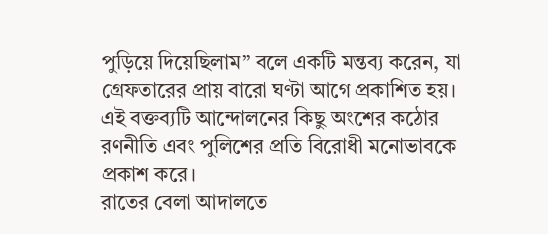পুড়িয়ে দিয়েছিলাম” বলে একটি মন্তব্য করেন, যা গ্রেফতারের প্রায় বারো ঘণ্টা আগে প্রকাশিত হয়। এই বক্তব্যটি আন্দোলনের কিছু অংশের কঠোর রণনীতি এবং পুলিশের প্রতি বিরোধী মনোভাবকে প্রকাশ করে।
রাতের বেলা আদালতে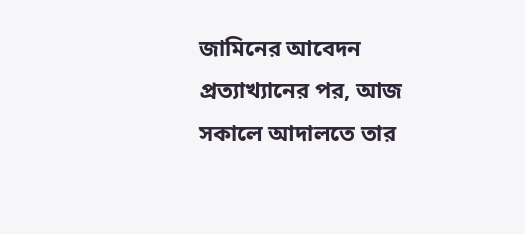জামিনের আবেদন প্রত্যাখ্যানের পর, আজ সকালে আদালতে তার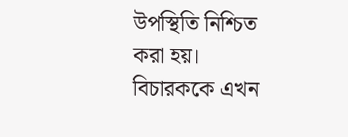উপস্থিতি নিশ্চিত করা হয়। বিচারককে এখন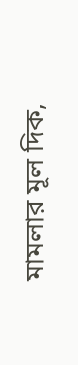মামলার মূল দিক,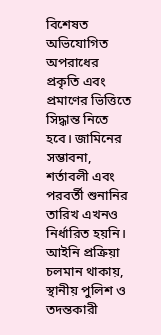বিশেষত অভিযোগিত অপরাধের প্রকৃতি এবং প্রমাণের ভিত্তিতে সিদ্ধান্ত নিতে হবে। জামিনের সম্ভাবনা, শর্তাবলী এবং পরবর্তী শুনানির তারিখ এখনও নির্ধারিত হয়নি।
আইনি প্রক্রিয়া চলমান থাকায়, স্থানীয় পুলিশ ও তদন্তকারী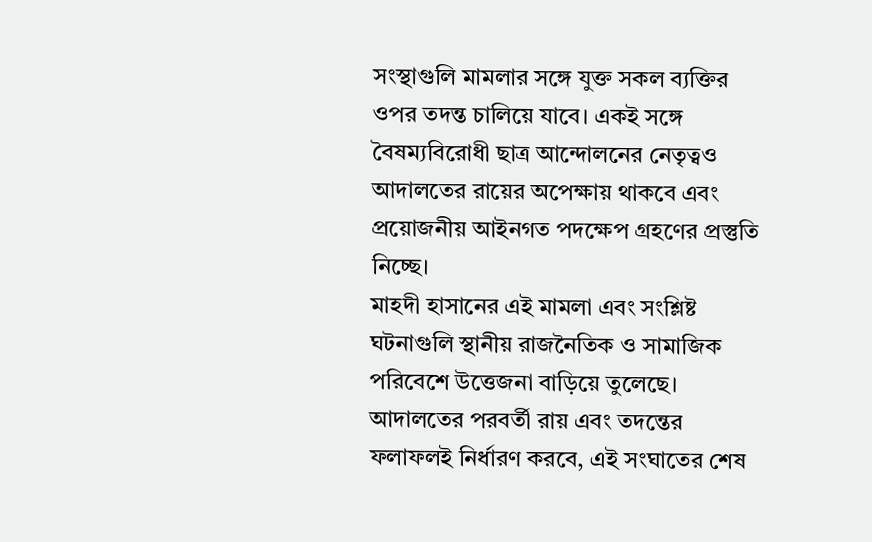সংস্থাগুলি মামলার সঙ্গে যুক্ত সকল ব্যক্তির ওপর তদন্ত চালিয়ে যাবে। একই সঙ্গে বৈষম্যবিরোধী ছাত্র আন্দোলনের নেতৃত্বও আদালতের রায়ের অপেক্ষায় থাকবে এবং প্রয়োজনীয় আইনগত পদক্ষেপ গ্রহণের প্রস্তুতি নিচ্ছে।
মাহদী হাসানের এই মামলা এবং সংশ্লিষ্ট ঘটনাগুলি স্থানীয় রাজনৈতিক ও সামাজিক পরিবেশে উত্তেজনা বাড়িয়ে তুলেছে। আদালতের পরবর্তী রায় এবং তদন্তের ফলাফলই নির্ধারণ করবে, এই সংঘাতের শেষ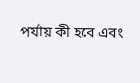পর্যায় কী হবে এবং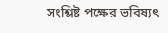সংশ্লিষ্ট পক্ষের ভবিষ্যৎ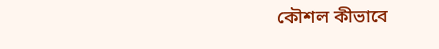কৌশল কীভাবে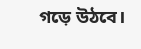গড়ে উঠবে।